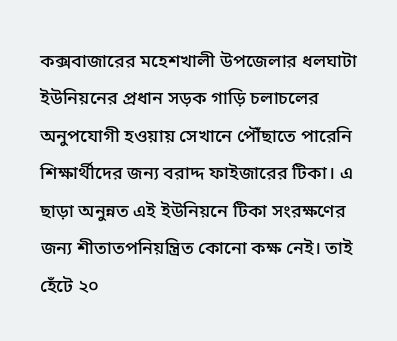কক্সবাজারের মহেশখালী উপজেলার ধলঘাটা ইউনিয়নের প্রধান সড়ক গাড়ি চলাচলের অনুপযোগী হওয়ায় সেখানে পৌঁছাতে পারেনি শিক্ষার্থীদের জন্য বরাদ্দ ফাইজারের টিকা। এ ছাড়া অনুন্নত এই ইউনিয়নে টিকা সংরক্ষণের জন্য শীতাতপনিয়ন্ত্রিত কোনো কক্ষ নেই। তাই হেঁটে ২০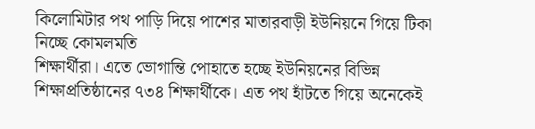কিলোমিটার পথ পাড়ি দিয়ে পাশের মাতারবাড়ী ইউনিয়নে গিয়ে টিকা নিচ্ছে কোমলমতি
শিক্ষার্থীরা। এতে ভোগান্তি পোহাতে হচ্ছে ইউনিয়নের বিভিন্ন শিক্ষাপ্রতিষ্ঠানের ৭৩৪ শিক্ষার্থীকে। এত পথ হাঁটতে গিয়ে অনেকেই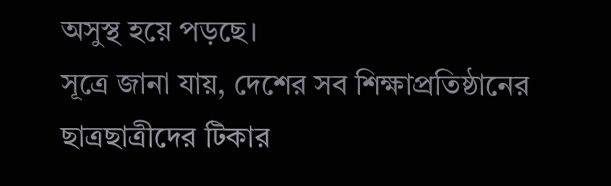অসুস্থ হয়ে পড়ছে।
সূত্রে জানা যায়, দেশের সব শিক্ষাপ্রতিষ্ঠানের ছাত্রছাত্রীদের টিকার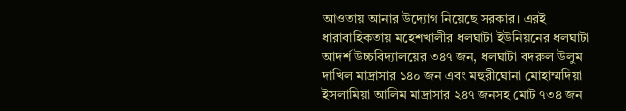আওতায় আনার উদ্যোগ নিয়েছে সরকার। এরই ধারাবাহিকতায় মহেশখালীর ধলঘাটা ইউনিয়নের ধলঘাটা আদর্শ উচ্চবিদ্যালয়ের ৩৪৭ জন, ধলঘাটা বদরুল উলুম দাখিল মাদ্রাসার ১৪০ জন এবং মহুরীঘোনা মোহাম্মদিয়া ইসলামিয়া আলিম মাদ্রাসার ২৪৭ জনসহ মোট ৭৩৪ জন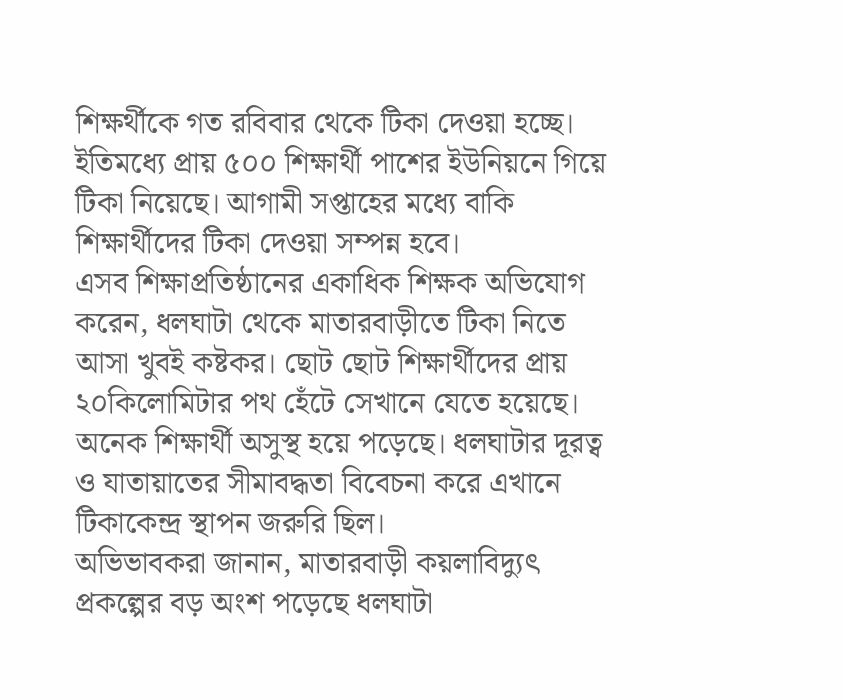শিক্ষর্থীকে গত রবিবার থেকে টিকা দেওয়া হচ্ছে। ইতিমধ্যে প্রায় ৫০০ শিক্ষার্থী পাশের ইউনিয়নে গিয়ে টিকা নিয়েছে। আগামী সপ্তাহের মধ্যে বাকি শিক্ষার্থীদের টিকা দেওয়া সম্পন্ন হবে।
এসব শিক্ষাপ্রতিষ্ঠানের একাধিক শিক্ষক অভিযোগ করেন, ধলঘাটা থেকে মাতারবাড়ীতে টিকা নিতে আসা খুবই কষ্টকর। ছোট ছোট শিক্ষার্থীদের প্রায় ২০কিলোমিটার পথ হেঁটে সেখানে যেতে হয়েছে। অনেক শিক্ষার্থী অসুস্থ হয়ে পড়েছে। ধলঘাটার দূরত্ব ও যাতায়াতের সীমাবদ্ধতা বিবেচনা করে এখানে টিকাকেন্দ্র স্থাপন জরুরি ছিল।
অভিভাবকরা জানান, মাতারবাড়ী কয়লাবিদ্যুৎ প্রকল্পের বড় অংশ পড়েছে ধলঘাটা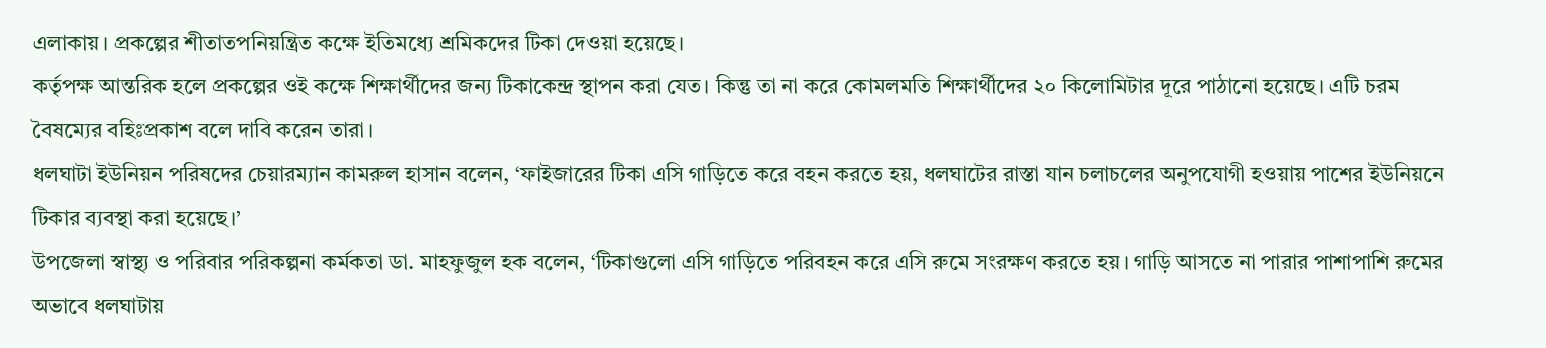এলাকায়। প্রকল্পের শীতাতপনিয়ন্ত্রিত কক্ষে ইতিমধ্যে শ্রমিকদের টিকা দেওয়া হয়েছে।
কর্তৃপক্ষ আন্তরিক হলে প্রকল্পের ওই কক্ষে শিক্ষার্থীদের জন্য টিকাকেন্দ্র স্থাপন করা যেত। কিন্তু তা না করে কোমলমতি শিক্ষার্থীদের ২০ কিলোমিটার দূরে পাঠানো হয়েছে। এটি চরম বৈষম্যের বহিঃপ্রকাশ বলে দাবি করেন তারা।
ধলঘাটা ইউনিয়ন পরিষদের চেয়ারম্যান কামরুল হাসান বলেন, ‘ফাইজারের টিকা এসি গাড়িতে করে বহন করতে হয়, ধলঘাটের রাস্তা যান চলাচলের অনুপযোগী হওয়ায় পাশের ইউনিয়নে টিকার ব্যবস্থা করা হয়েছে।’
উপজেলা স্বাস্থ্য ও পরিবার পরিকল্পনা কর্মকতা ডা. মাহফুজুল হক বলেন, ‘টিকাগুলো এসি গাড়িতে পরিবহন করে এসি রুমে সংরক্ষণ করতে হয়। গাড়ি আসতে না পারার পাশাপাশি রুমের অভাবে ধলঘাটায়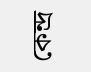কেন্দ্র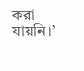করা যায়নি।’